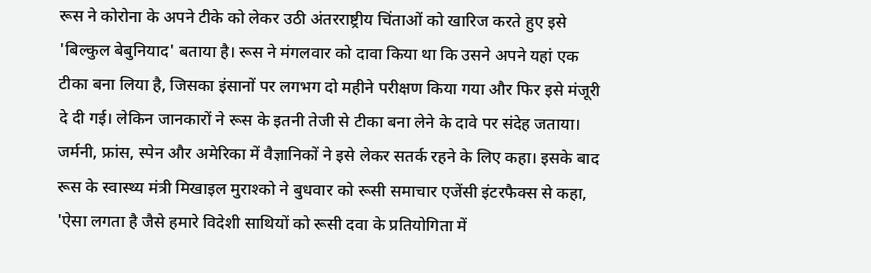रूस ने कोरोना के अपने टीके को लेकर उठी अंतरराष्ट्रीय चिंताओं को खारिज करते हुए इसे 'बिल्कुल बेबुनियाद' बताया है। रूस ने मंगलवार को दावा किया था कि उसने अपने यहां एक टीका बना लिया है, जिसका इंसानों पर लगभग दो महीने परीक्षण किया गया और फिर इसे मंजूरी दे दी गई। लेकिन जानकारों ने रूस के इतनी तेजी से टीका बना लेने के दावे पर संदेह जताया। जर्मनी, फ्रांस, स्पेन और अमेरिका में वैज्ञानिकों ने इसे लेकर सतर्क रहने के लिए कहा। इसके बाद रूस के स्वास्थ्य मंत्री मिखाइल मुराश्को ने बुधवार को रूसी समाचार एजेंसी इंटरफैक्स से कहा, 'ऐसा लगता है जैसे हमारे विदेशी साथियों को रूसी दवा के प्रतियोगिता में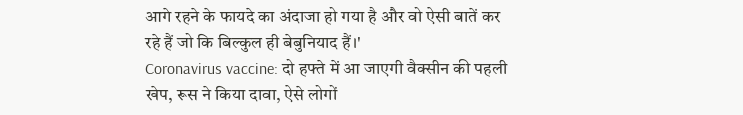आगे रहने के फायदे का अंदाजा हो गया है और वो ऐसी बातें कर रहे हैं जो कि बिल्कुल ही बेबुनियाद हैं।'
Coronavirus vaccine: दो हफ्ते में आ जाएगी वैक्सीन की पहली खेप, रूस ने किया दावा, ऐसे लोगों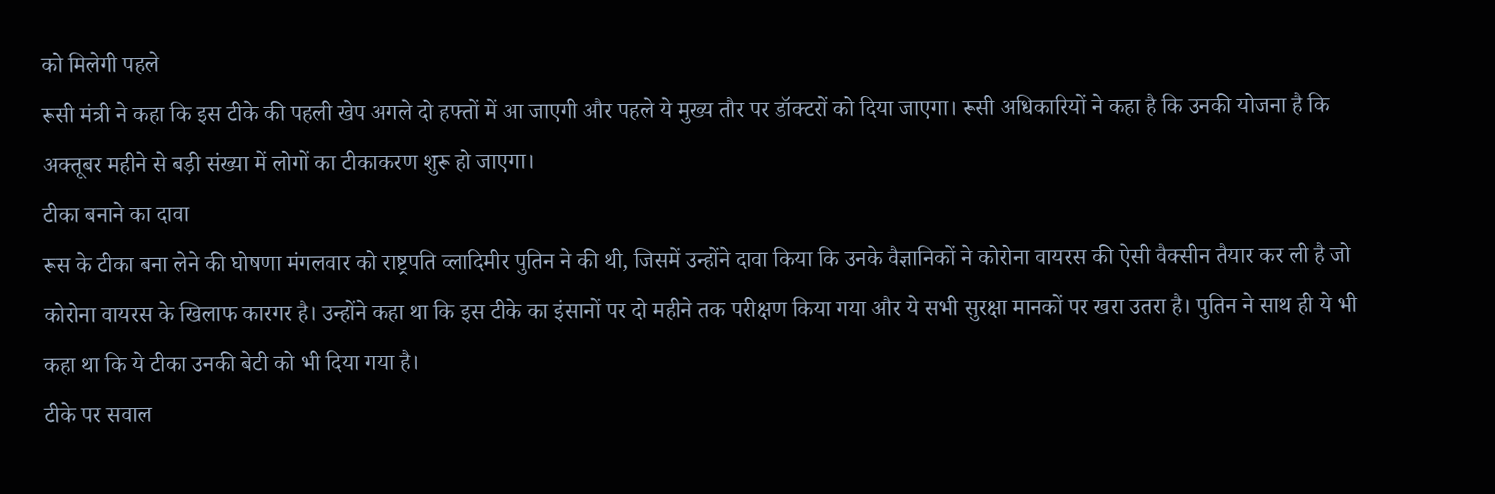को मिलेगी पहले
रूसी मंत्री ने कहा कि इस टीके की पहली खेप अगले दो हफ्तों में आ जाएगी और पहले ये मुख्य तौर पर डॉक्टरों को दिया जाएगा। रूसी अधिकारियों ने कहा है कि उनकी योजना है कि अक्तूबर महीने से बड़ी संख्या में लोगों का टीकाकरण शुरू हो जाएगा।
टीका बनाने का दावा
रूस के टीका बना लेने की घोषणा मंगलवार को राष्ट्रपति व्लादिमीर पुतिन ने की थी, जिसमें उन्होंने दावा किया कि उनके वैज्ञानिकों ने कोरोना वायरस की ऐसी वैक्सीन तैयार कर ली है जो कोरोना वायरस के खिलाफ कारगर है। उन्होंने कहा था कि इस टीके का इंसानों पर दो महीने तक परीक्षण किया गया और ये सभी सुरक्षा मानकों पर खरा उतरा है। पुतिन ने साथ ही ये भी कहा था कि ये टीका उनकी बेटी को भी दिया गया है।
टीके पर सवाल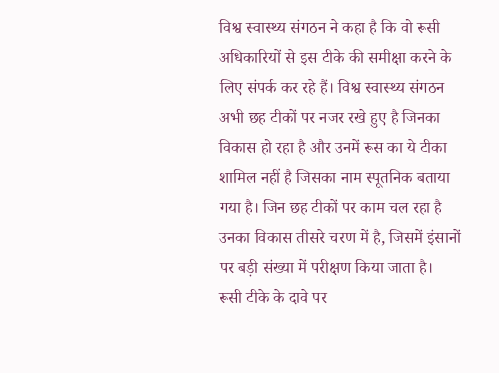विश्व स्वास्थ्य संगठन ने कहा है कि वो रूसी अधिकारियों से इस टीके की समीक्षा करने के लिए संपर्क कर रहे हैं। विश्व स्वास्थ्य संगठन अभी छह टीकों पर नजर रखे हुए है जिनका विकास हो रहा है और उनमें रूस का ये टीका शामिल नहीं है जिसका नाम स्पूतनिक बताया गया है। जिन छह टीकों पर काम चल रहा है उनका विकास तीसरे चरण में है, जिसमें इंसानों पर बड़ी संख्या में परीक्षण किया जाता है।
रूसी टीके के दावे पर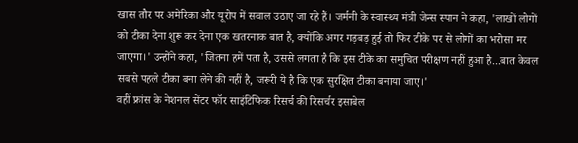खास तौर पर अमेरिका और यूरोप में सवाल उठाए जा रहे हैं। जर्मनी के स्वास्थ्य मंत्री जेन्स स्पान ने कहा, 'लाखों लोगों को टीका देना शुरू कर देना एक खतरनाक बात है, क्योंकि अगर गड़बड़ हुई तो फिर टीके पर से लोगों का भरोसा मर जाएगा।' उन्होंने कहा, 'जितना हमें पता है, उससे लगता है कि इस टीके का समुचित परीक्षण नहीं हुआ है...बात केवल सबसे पहले टीका बना लेने की नहीं है, जरूरी ये है कि एक सुरक्षित टीका बनाया जाए।'
वहीं फ्रांस के नेशनल सेंटर फॉर साइंटिफिक रिसर्च की रिसर्चर इसाबेल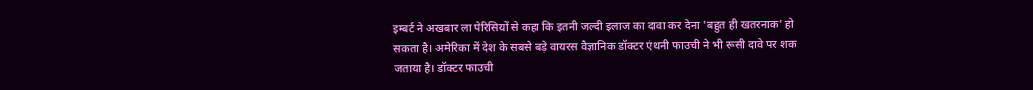इम्बर्ट ने अखबार ला पेरिसियों से कहा कि इतनी जल्दी इलाज का दावा कर देना 'बहुत ही खतरनाक' हो सकता है। अमेरिका में देश के सबसे बड़े वायरस वैज्ञानिक डॉक्टर एंथनी फाउची ने भी रूसी दावे पर शक जताया है। डॉक्टर फाउची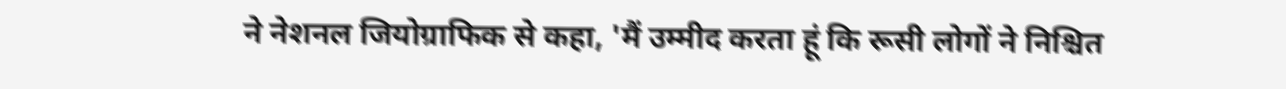ने नेशनल जियोग्राफिक से कहा, 'मैं उम्मीद करता हूं कि रूसी लोगों ने निश्चित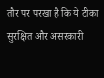तौर पर परखा है कि ये टीका सुरक्षित और असरकारी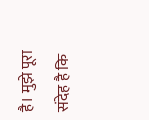है। मुझे पूरा संदेह है कि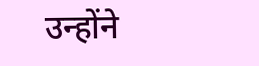उन्होंने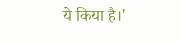ये किया है।'